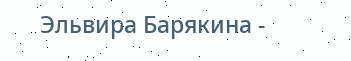Эльвира Барякина -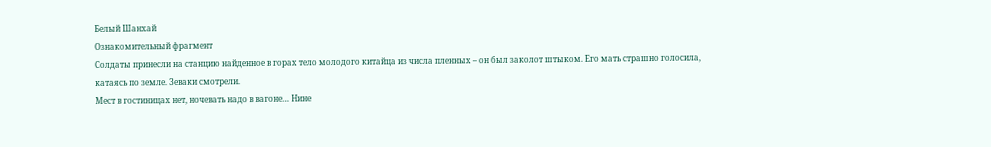Белый Шанхай
Ознакомительный фрагмент
Солдаты принесли на станцию найденное в горах тело молодого китайца из числа пленных – он был заколот штыком. Его мать страшно голосила, катаясь по земле. Зеваки смотрели.
Мест в гостиницах нет, ночевать надо в вагоне… Нине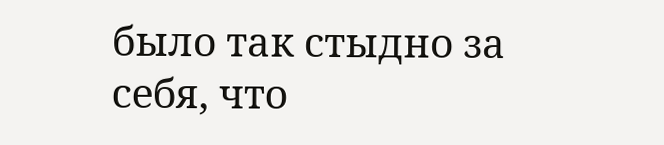было так стыдно за себя, что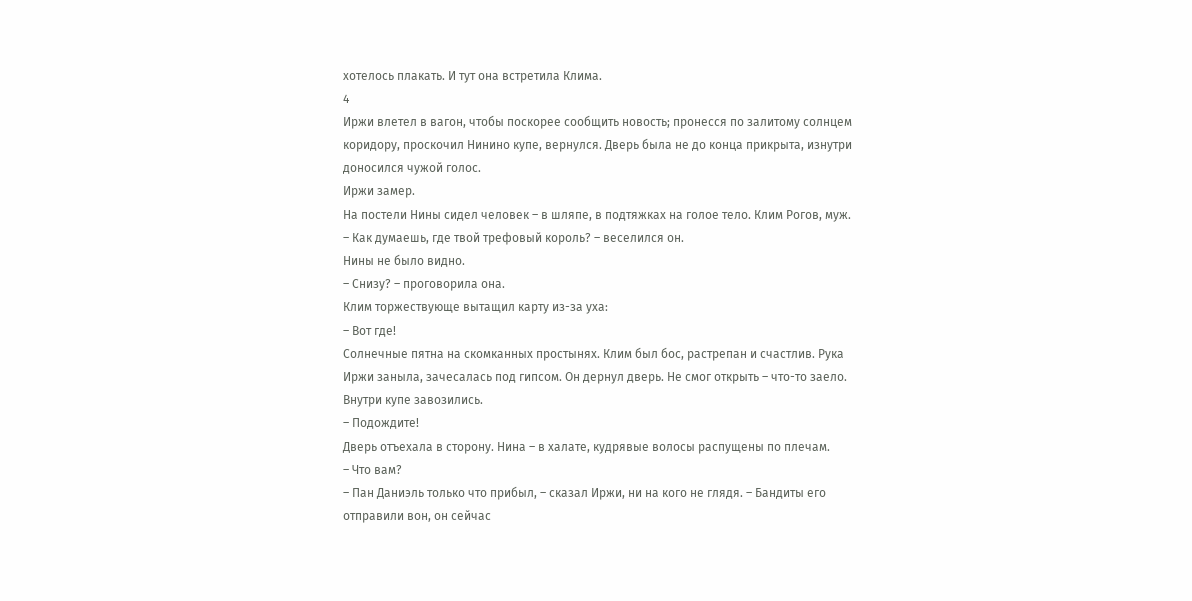хотелось плакать. И тут она встретила Клима.
4
Иржи влетел в вагон, чтобы поскорее сообщить новость; пронесся по залитому солнцем коридору, проскочил Нинино купе, вернулся. Дверь была не до конца прикрыта, изнутри доносился чужой голос.
Иржи замер.
На постели Нины сидел человек – в шляпе, в подтяжках на голое тело. Клим Рогов, муж.
– Как думаешь, где твой трефовый король? – веселился он.
Нины не было видно.
– Снизу? – проговорила она.
Клим торжествующе вытащил карту из-за уха:
– Вот где!
Солнечные пятна на скомканных простынях. Клим был бос, растрепан и счастлив. Рука Иржи заныла, зачесалась под гипсом. Он дернул дверь. Не смог открыть – что-то заело. Внутри купе завозились.
– Подождите!
Дверь отъехала в сторону. Нина – в халате, кудрявые волосы распущены по плечам.
– Что вам?
– Пан Даниэль только что прибыл, – сказал Иржи, ни на кого не глядя. – Бандиты его отправили вон, он сейчас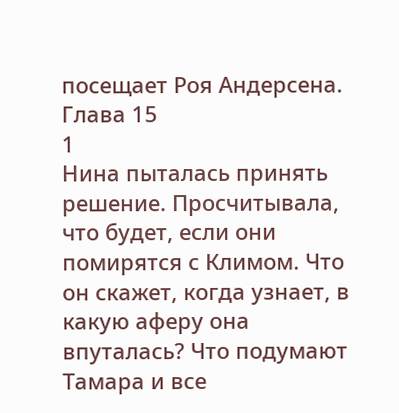посещает Роя Андерсена.
Глава 15
1
Нина пыталась принять решение. Просчитывала, что будет, если они помирятся с Климом. Что он скажет, когда узнает, в какую аферу она впуталась? Что подумают Тамара и все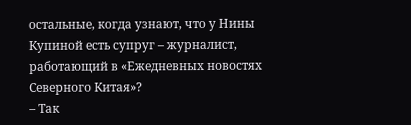остальные, когда узнают, что у Нины Купиной есть супруг – журналист, работающий в «Ежедневных новостях Северного Китая»?
– Так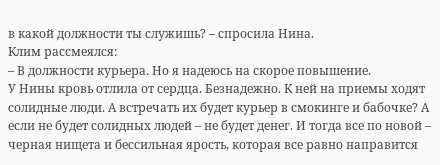в какой должности ты служишь? – спросила Нина.
Клим рассмеялся:
– В должности курьера. Но я надеюсь на скорое повышение.
У Нины кровь отлила от сердца. Безнадежно. К ней на приемы ходят солидные люди. А встречать их будет курьер в смокинге и бабочке? А если не будет солидных людей – не будет денег. И тогда все по новой – черная нищета и бессильная ярость, которая все равно направится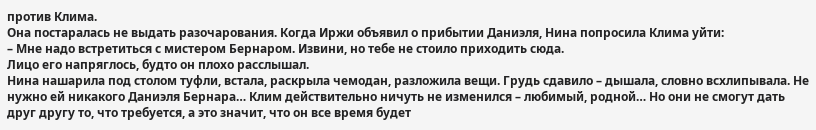против Клима.
Она постаралась не выдать разочарования. Когда Иржи объявил о прибытии Даниэля, Нина попросила Клима уйти:
– Мне надо встретиться с мистером Бернаром. Извини, но тебе не стоило приходить сюда.
Лицо его напряглось, будто он плохо расслышал.
Нина нашарила под столом туфли, встала, раскрыла чемодан, разложила вещи. Грудь сдавило – дышала, словно всхлипывала. Не нужно ей никакого Даниэля Бернара… Клим действительно ничуть не изменился – любимый, родной… Но они не смогут дать друг другу то, что требуется, а это значит, что он все время будет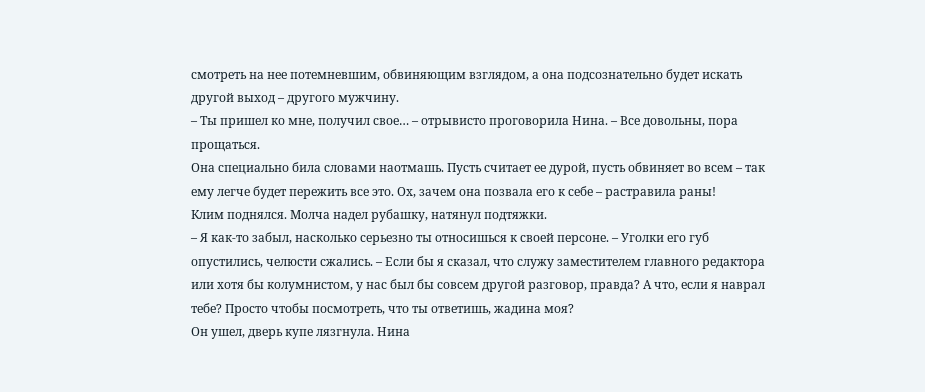смотреть на нее потемневшим, обвиняющим взглядом, а она подсознательно будет искать другой выход – другого мужчину.
– Ты пришел ко мне, получил свое… – отрывисто проговорила Нина. – Все довольны, пора прощаться.
Она специально била словами наотмашь. Пусть считает ее дурой, пусть обвиняет во всем – так ему легче будет пережить все это. Ох, зачем она позвала его к себе – растравила раны!
Клим поднялся. Молча надел рубашку, натянул подтяжки.
– Я как-то забыл, насколько серьезно ты относишься к своей персоне. – Уголки его губ опустились, челюсти сжались. – Если бы я сказал, что служу заместителем главного редактора или хотя бы колумнистом, у нас был бы совсем другой разговор, правда? А что, если я наврал тебе? Просто чтобы посмотреть, что ты ответишь, жадина моя?
Он ушел, дверь купе лязгнула. Нина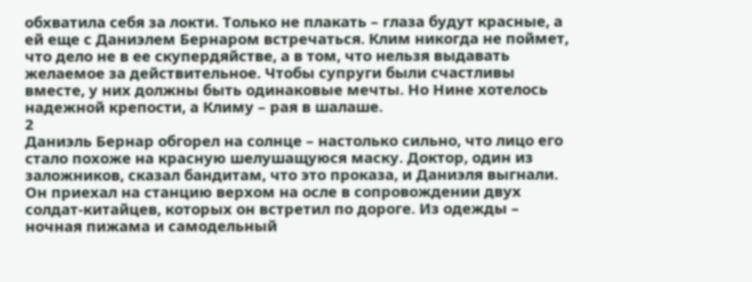обхватила себя за локти. Только не плакать – глаза будут красные, а ей еще с Даниэлем Бернаром встречаться. Клим никогда не поймет, что дело не в ее скупердяйстве, а в том, что нельзя выдавать желаемое за действительное. Чтобы супруги были счастливы вместе, у них должны быть одинаковые мечты. Но Нине хотелось надежной крепости, а Климу – рая в шалаше.
2
Даниэль Бернар обгорел на солнце – настолько сильно, что лицо его стало похоже на красную шелушащуюся маску. Доктор, один из заложников, сказал бандитам, что это проказа, и Даниэля выгнали.
Он приехал на станцию верхом на осле в сопровождении двух солдат-китайцев, которых он встретил по дороге. Из одежды – ночная пижама и самодельный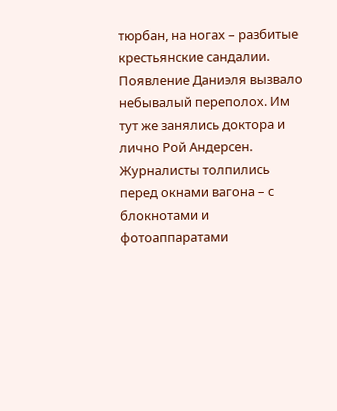тюрбан, на ногах – разбитые крестьянские сандалии.
Появление Даниэля вызвало небывалый переполох. Им тут же занялись доктора и лично Рой Андерсен. Журналисты толпились перед окнами вагона – с блокнотами и фотоаппаратами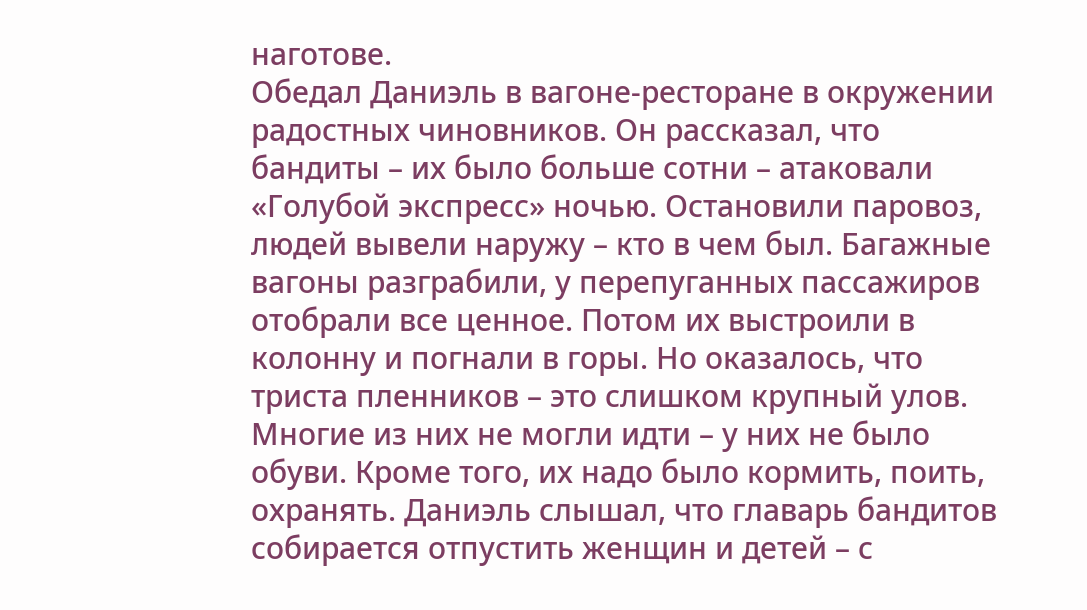наготове.
Обедал Даниэль в вагоне-ресторане в окружении радостных чиновников. Он рассказал, что бандиты – их было больше сотни – атаковали «Голубой экспресс» ночью. Остановили паровоз, людей вывели наружу – кто в чем был. Багажные вагоны разграбили, у перепуганных пассажиров отобрали все ценное. Потом их выстроили в колонну и погнали в горы. Но оказалось, что триста пленников – это слишком крупный улов. Многие из них не могли идти – у них не было обуви. Кроме того, их надо было кормить, поить, охранять. Даниэль слышал, что главарь бандитов собирается отпустить женщин и детей – с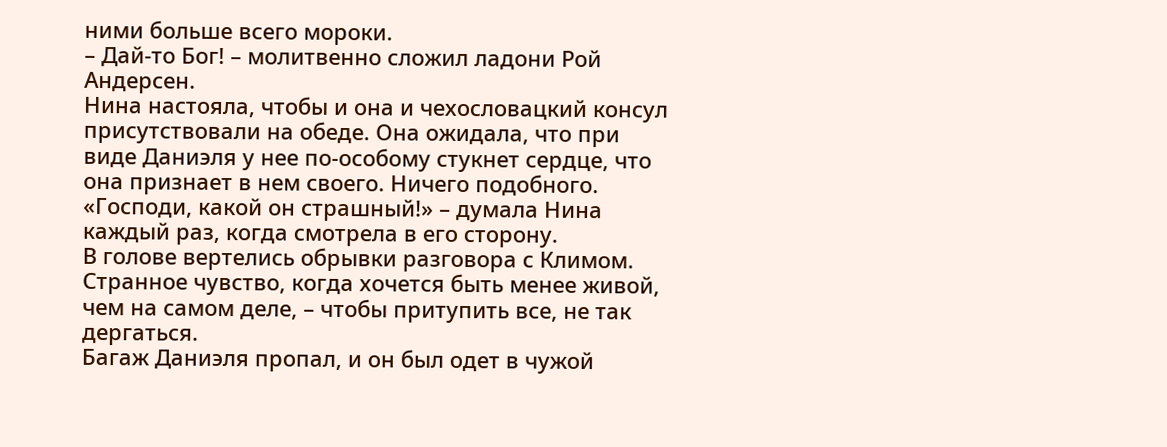ними больше всего мороки.
– Дай-то Бог! – молитвенно сложил ладони Рой Андерсен.
Нина настояла, чтобы и она и чехословацкий консул присутствовали на обеде. Она ожидала, что при виде Даниэля у нее по-особому стукнет сердце, что она признает в нем своего. Ничего подобного. «Господи, какой он страшный!» – думала Нина каждый раз, когда смотрела в его сторону.
В голове вертелись обрывки разговора с Климом. Странное чувство, когда хочется быть менее живой, чем на самом деле, – чтобы притупить все, не так дергаться.
Багаж Даниэля пропал, и он был одет в чужой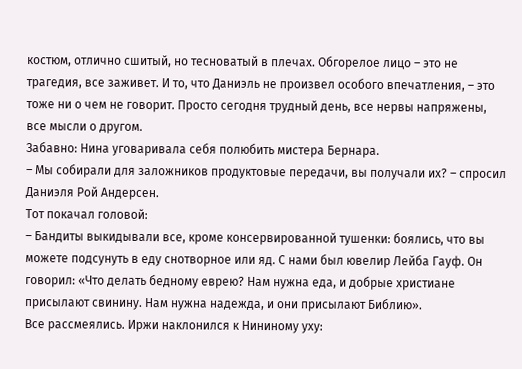костюм, отлично сшитый, но тесноватый в плечах. Обгорелое лицо – это не трагедия, все заживет. И то, что Даниэль не произвел особого впечатления, – это тоже ни о чем не говорит. Просто сегодня трудный день, все нервы напряжены, все мысли о другом.
Забавно: Нина уговаривала себя полюбить мистера Бернара.
– Мы собирали для заложников продуктовые передачи, вы получали их? – спросил Даниэля Рой Андерсен.
Тот покачал головой:
– Бандиты выкидывали все, кроме консервированной тушенки: боялись, что вы можете подсунуть в еду снотворное или яд. С нами был ювелир Лейба Гауф. Он говорил: «Что делать бедному еврею? Нам нужна еда, и добрые христиане присылают свинину. Нам нужна надежда, и они присылают Библию».
Все рассмеялись. Иржи наклонился к Нининому уху: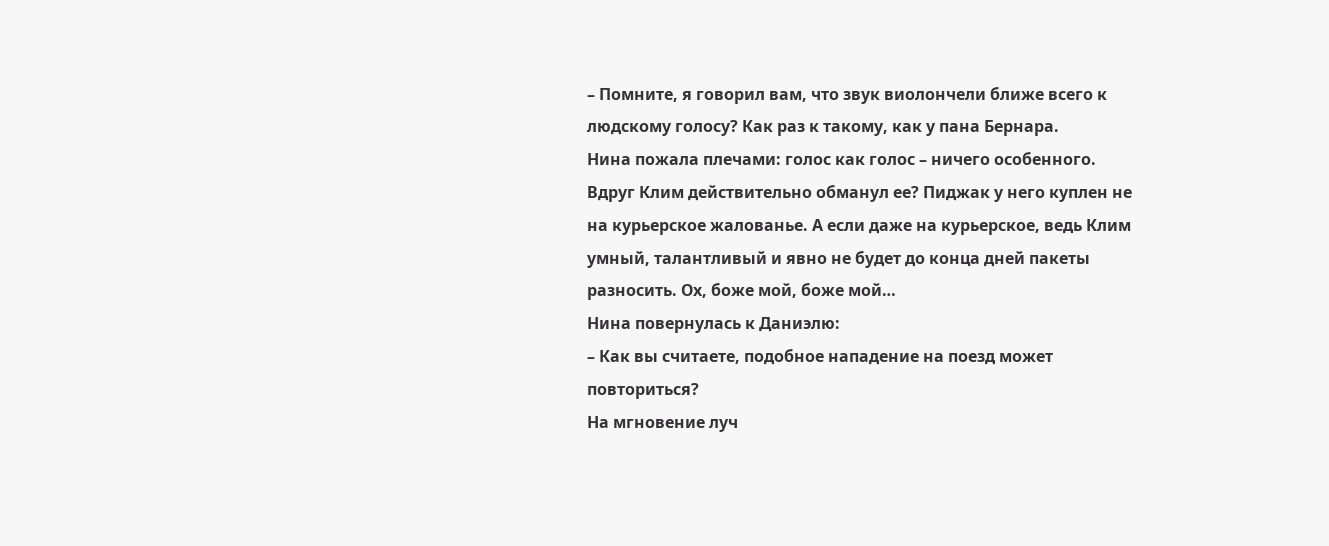– Помните, я говорил вам, что звук виолончели ближе всего к людскому голосу? Как раз к такому, как у пана Бернара.
Нина пожала плечами: голос как голос – ничего особенного. Вдруг Клим действительно обманул ее? Пиджак у него куплен не на курьерское жалованье. А если даже на курьерское, ведь Клим умный, талантливый и явно не будет до конца дней пакеты разносить. Ох, боже мой, боже мой…
Нина повернулась к Даниэлю:
– Как вы считаете, подобное нападение на поезд может повториться?
На мгновение луч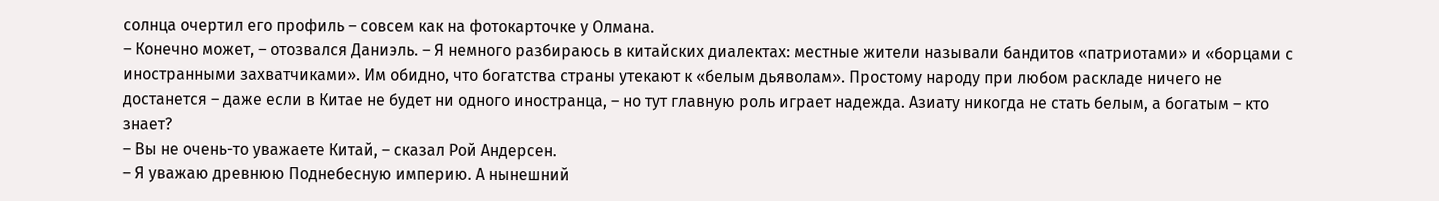солнца очертил его профиль – совсем как на фотокарточке у Олмана.
– Конечно может, – отозвался Даниэль. – Я немного разбираюсь в китайских диалектах: местные жители называли бандитов «патриотами» и «борцами с иностранными захватчиками». Им обидно, что богатства страны утекают к «белым дьяволам». Простому народу при любом раскладе ничего не достанется – даже если в Китае не будет ни одного иностранца, – но тут главную роль играет надежда. Азиату никогда не стать белым, а богатым – кто знает?
– Вы не очень-то уважаете Китай, – сказал Рой Андерсен.
– Я уважаю древнюю Поднебесную империю. А нынешний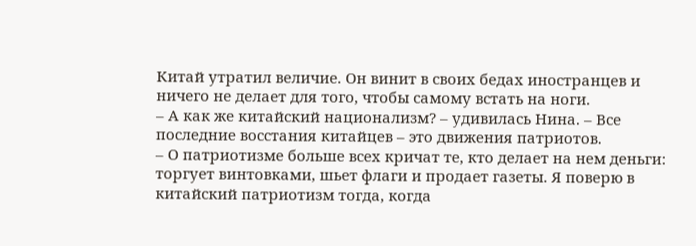Китай утратил величие. Он винит в своих бедах иностранцев и ничего не делает для того, чтобы самому встать на ноги.
– А как же китайский национализм? – удивилась Нина. – Все последние восстания китайцев – это движения патриотов.
– О патриотизме больше всех кричат те, кто делает на нем деньги: торгует винтовками, шьет флаги и продает газеты. Я поверю в китайский патриотизм тогда, когда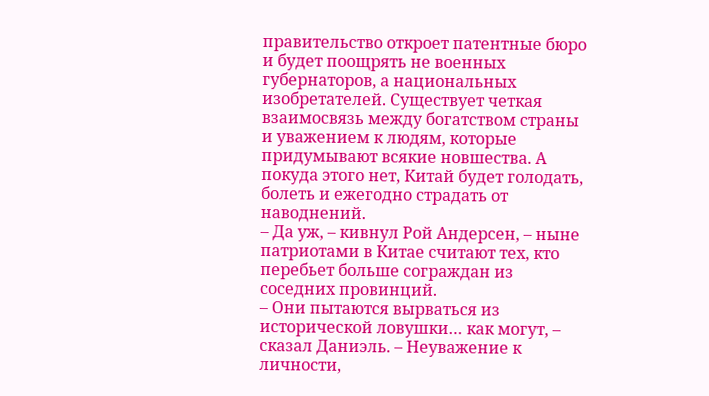правительство откроет патентные бюро и будет поощрять не военных губернаторов, а национальных изобретателей. Существует четкая взаимосвязь между богатством страны и уважением к людям, которые придумывают всякие новшества. А покуда этого нет, Китай будет голодать, болеть и ежегодно страдать от наводнений.
– Да уж, – кивнул Рой Андерсен, – ныне патриотами в Китае считают тех, кто перебьет больше сограждан из соседних провинций.
– Они пытаются вырваться из исторической ловушки… как могут, – сказал Даниэль. – Неуважение к личности,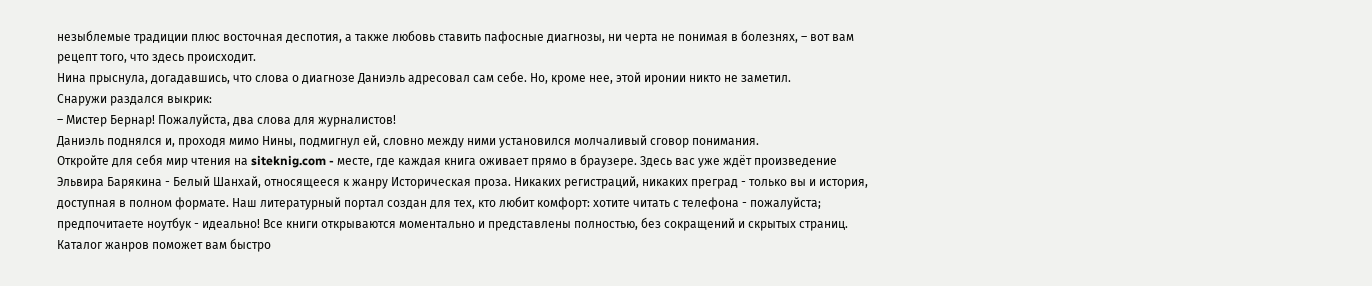незыблемые традиции плюс восточная деспотия, а также любовь ставить пафосные диагнозы, ни черта не понимая в болезнях, – вот вам рецепт того, что здесь происходит.
Нина прыснула, догадавшись, что слова о диагнозе Даниэль адресовал сам себе. Но, кроме нее, этой иронии никто не заметил.
Снаружи раздался выкрик:
– Мистер Бернар! Пожалуйста, два слова для журналистов!
Даниэль поднялся и, проходя мимо Нины, подмигнул ей, словно между ними установился молчаливый сговор понимания.
Откройте для себя мир чтения на siteknig.com - месте, где каждая книга оживает прямо в браузере. Здесь вас уже ждёт произведение Эльвира Барякина - Белый Шанхай, относящееся к жанру Историческая проза. Никаких регистраций, никаких преград - только вы и история, доступная в полном формате. Наш литературный портал создан для тех, кто любит комфорт: хотите читать с телефона - пожалуйста; предпочитаете ноутбук - идеально! Все книги открываются моментально и представлены полностью, без сокращений и скрытых страниц. Каталог жанров поможет вам быстро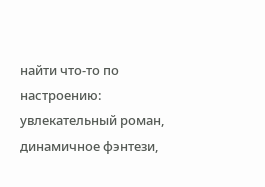найти что-то по настроению: увлекательный роман, динамичное фэнтези,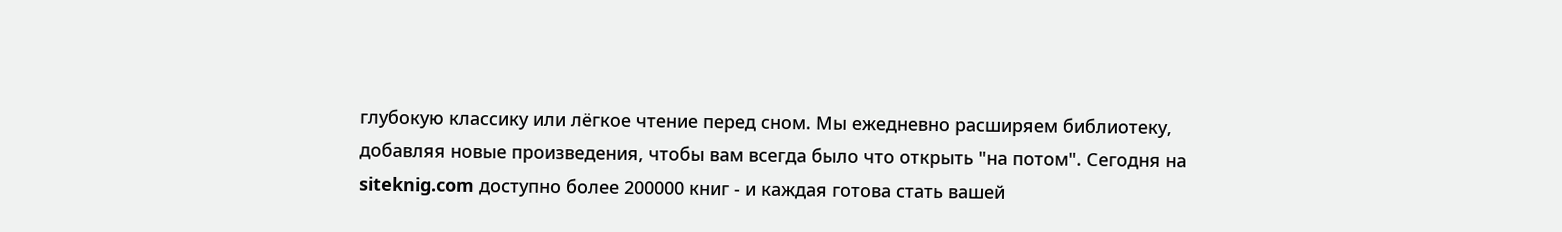глубокую классику или лёгкое чтение перед сном. Мы ежедневно расширяем библиотеку, добавляя новые произведения, чтобы вам всегда было что открыть "на потом". Сегодня на siteknig.com доступно более 200000 книг - и каждая готова стать вашей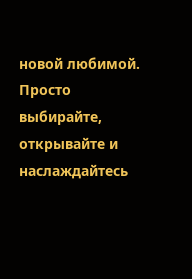новой любимой. Просто выбирайте, открывайте и наслаждайтесь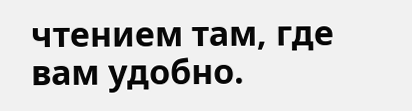чтением там, где вам удобно.